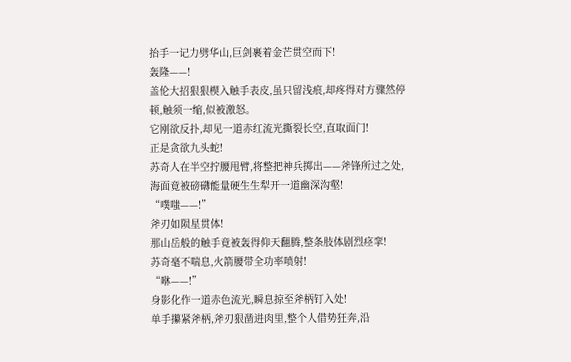抬手一记力劈华山,巨剑裹着金芒贯空而下!
轰隆——!
盖伦大招狠狠楔入触手表皮,虽只留浅痕,却疼得对方骤然停顿,触须一缩,似被激怒。
它刚欲反扑,却见一道赤红流光撕裂长空,直取面门!
正是贪欲九头蛇!
苏奇人在半空拧腰甩臂,将整把神兵掷出——斧锋所过之处,海面竟被磅礴能量硬生生犁开一道幽深沟壑!
“噗嗤——!”
斧刃如陨星贯体!
那山岳般的触手竟被轰得仰天翻腾,整条肢体剧烈痉挛!
苏奇毫不喘息,火箭腰带全功率喷射!
“咻——!”
身影化作一道赤色流光,瞬息掠至斧柄钉入处!
单手攥紧斧柄,斧刃狠凿进肉里,整个人借势狂奔,沿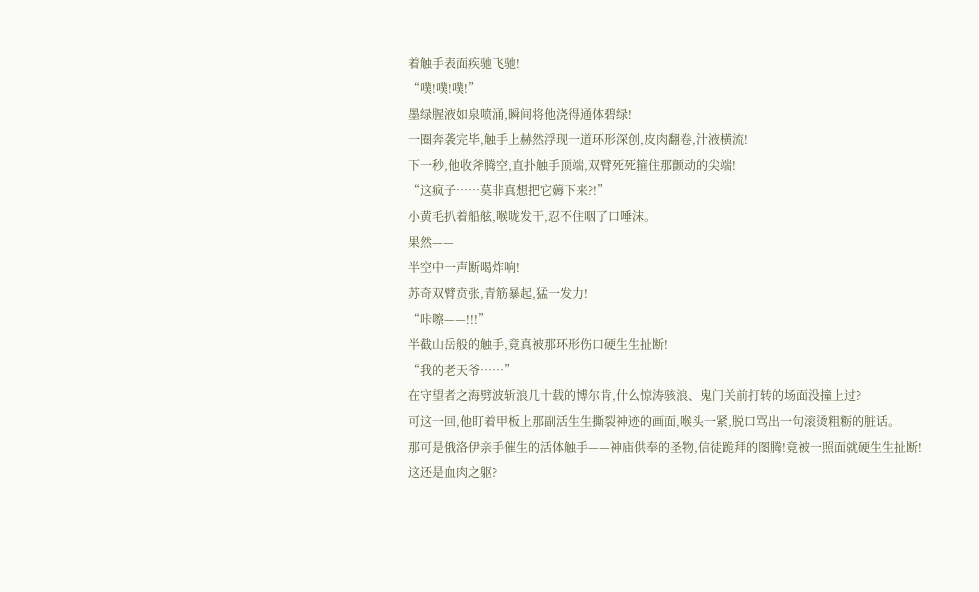着触手表面疾驰飞驰!
“噗!噗!噗!”
墨绿腥液如泉喷涌,瞬间将他浇得通体碧绿!
一圈奔袭完毕,触手上赫然浮现一道环形深创,皮肉翻卷,汁液横流!
下一秒,他收斧腾空,直扑触手顶端,双臂死死箍住那颤动的尖端!
“这疯子……莫非真想把它薅下来?!”
小黄毛扒着船舷,喉咙发干,忍不住咽了口唾沫。
果然——
半空中一声断喝炸响!
苏奇双臂贲张,青筋暴起,猛一发力!
“咔嚓——!!!”
半截山岳般的触手,竟真被那环形伤口硬生生扯断!
“我的老天爷……”
在守望者之海劈波斩浪几十载的博尔肯,什么惊涛骇浪、鬼门关前打转的场面没撞上过?
可这一回,他盯着甲板上那副活生生撕裂神迹的画面,喉头一紧,脱口骂出一句滚烫粗粝的脏话。
那可是俄洛伊亲手催生的活体触手——神庙供奉的圣物,信徒跪拜的图腾!竟被一照面就硬生生扯断!
这还是血肉之躯?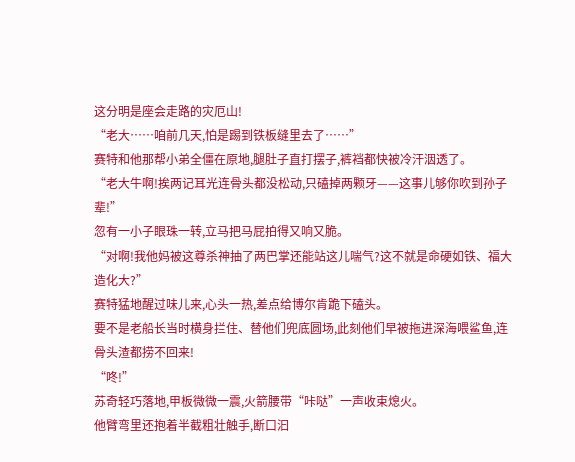这分明是座会走路的灾厄山!
“老大……咱前几天,怕是踢到铁板缝里去了……”
赛特和他那帮小弟全僵在原地,腿肚子直打摆子,裤裆都快被冷汗洇透了。
“老大牛啊!挨两记耳光连骨头都没松动,只磕掉两颗牙——这事儿够你吹到孙子辈!”
忽有一小子眼珠一转,立马把马屁拍得又响又脆。
“对啊!我他妈被这尊杀神抽了两巴掌还能站这儿喘气?这不就是命硬如铁、福大造化大?”
赛特猛地醒过味儿来,心头一热,差点给博尔肯跪下磕头。
要不是老船长当时横身拦住、替他们兜底圆场,此刻他们早被拖进深海喂鲨鱼,连骨头渣都捞不回来!
“咚!”
苏奇轻巧落地,甲板微微一震,火箭腰带“咔哒”一声收束熄火。
他臂弯里还抱着半截粗壮触手,断口汩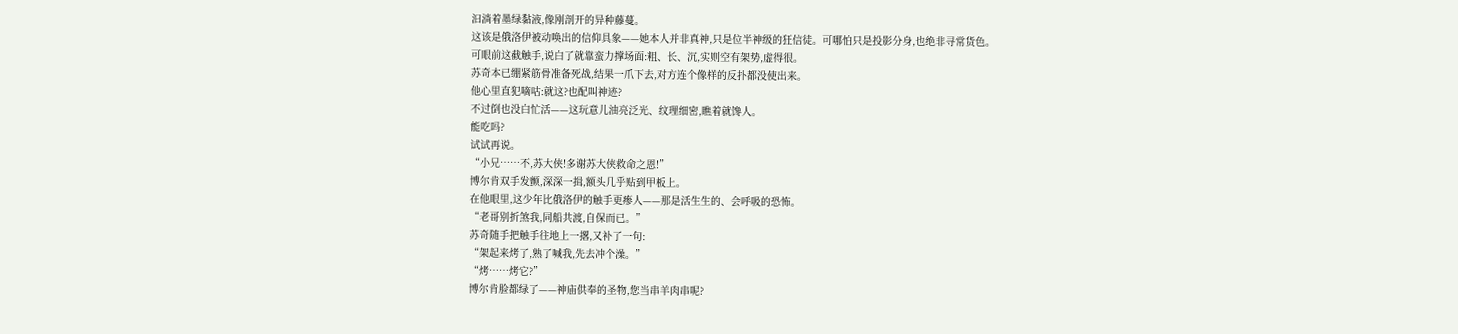汩淌着墨绿黏液,像刚剖开的异种藤蔓。
这该是俄洛伊被动唤出的信仰具象——她本人并非真神,只是位半神级的狂信徒。可哪怕只是投影分身,也绝非寻常货色。
可眼前这截触手,说白了就靠蛮力撑场面:粗、长、沉,实则空有架势,虚得很。
苏奇本已绷紧筋骨准备死战,结果一爪下去,对方连个像样的反扑都没使出来。
他心里直犯嘀咕:就这?也配叫神迹?
不过倒也没白忙活——这玩意儿油亮泛光、纹理细密,瞧着就馋人。
能吃吗?
试试再说。
“小兄……不,苏大侠!多谢苏大侠救命之恩!”
博尔肯双手发颤,深深一揖,额头几乎贴到甲板上。
在他眼里,这少年比俄洛伊的触手更瘆人——那是活生生的、会呼吸的恐怖。
“老哥别折煞我,同船共渡,自保而已。”
苏奇随手把触手往地上一撂,又补了一句:
“架起来烤了,熟了喊我,先去冲个澡。”
“烤……烤它?”
博尔肯脸都绿了——神庙供奉的圣物,您当串羊肉串呢?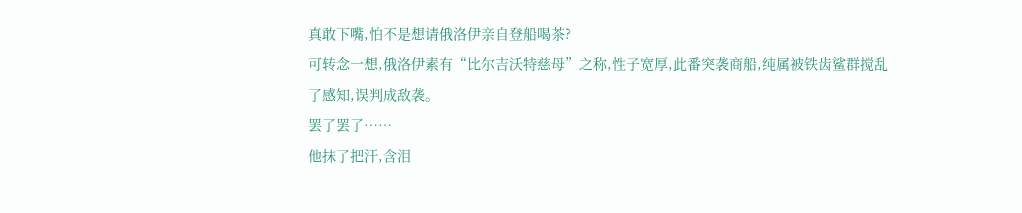真敢下嘴,怕不是想请俄洛伊亲自登船喝茶?
可转念一想,俄洛伊素有“比尔吉沃特慈母”之称,性子宽厚,此番突袭商船,纯属被铁齿鲨群搅乱了感知,误判成敌袭。
罢了罢了……
他抹了把汗,含泪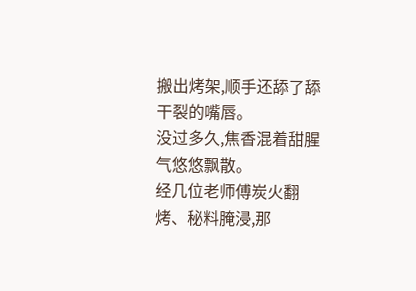搬出烤架,顺手还舔了舔干裂的嘴唇。
没过多久,焦香混着甜腥气悠悠飘散。
经几位老师傅炭火翻烤、秘料腌浸,那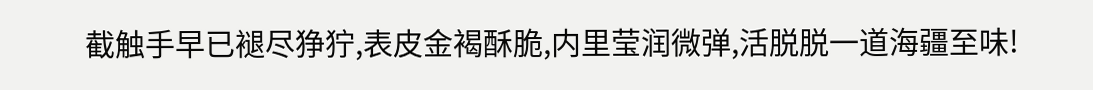截触手早已褪尽狰狞,表皮金褐酥脆,内里莹润微弹,活脱脱一道海疆至味!